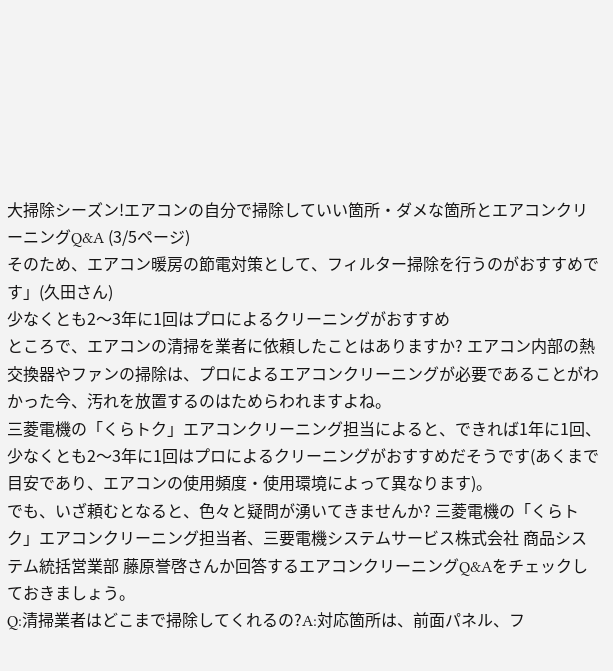大掃除シーズン!エアコンの自分で掃除していい箇所・ダメな箇所とエアコンクリーニングQ&A (3/5ページ)
そのため、エアコン暖房の節電対策として、フィルター掃除を行うのがおすすめです」(久田さん)
少なくとも2〜3年に1回はプロによるクリーニングがおすすめ
ところで、エアコンの清掃を業者に依頼したことはありますか? エアコン内部の熱交換器やファンの掃除は、プロによるエアコンクリーニングが必要であることがわかった今、汚れを放置するのはためらわれますよね。
三菱電機の「くらトク」エアコンクリーニング担当によると、できれば1年に1回、少なくとも2〜3年に1回はプロによるクリーニングがおすすめだそうです(あくまで目安であり、エアコンの使用頻度・使用環境によって異なります)。
でも、いざ頼むとなると、色々と疑問が湧いてきませんか? 三菱電機の「くらトク」エアコンクリーニング担当者、三要電機システムサービス株式会社 商品システム統括営業部 藤原誉啓さんか回答するエアコンクリーニングQ&Aをチェックしておきましょう。
Q:清掃業者はどこまで掃除してくれるの?A:対応箇所は、前面パネル、フ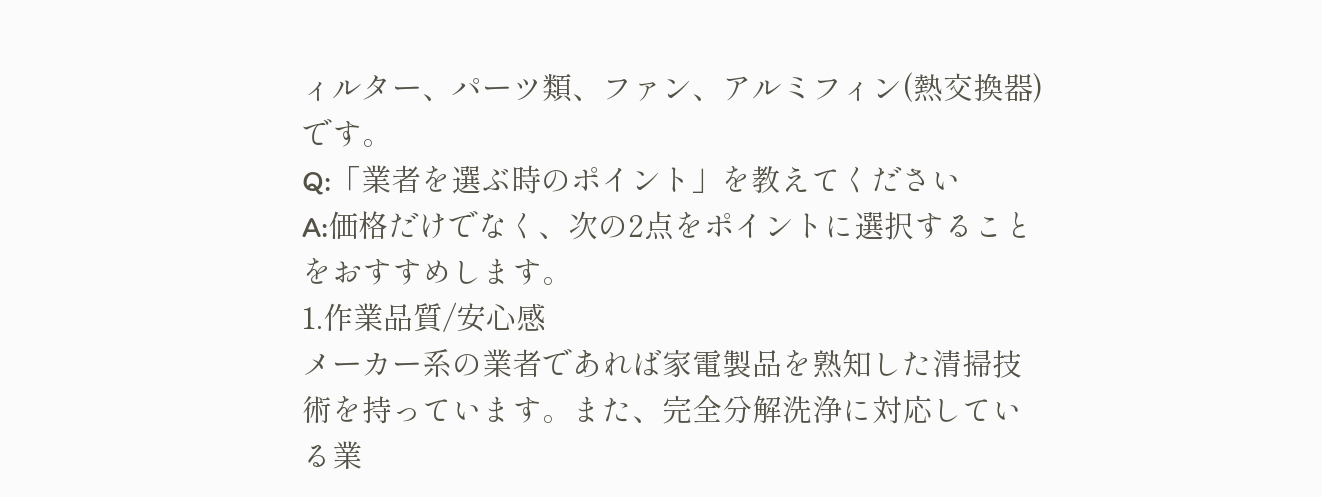ィルター、パーツ類、ファン、アルミフィン(熱交換器)です。
Q:「業者を選ぶ時のポイント」を教えてください
A:価格だけでなく、次の2点をポイントに選択することをおすすめします。
1.作業品質/安心感
メーカー系の業者であれば家電製品を熟知した清掃技術を持っています。また、完全分解洗浄に対応している業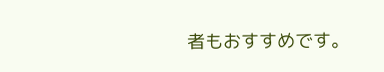者もおすすめです。